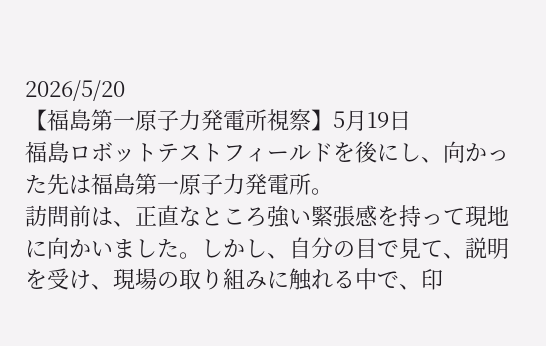2026/5/20
【福島第一原子力発電所視察】5月19日
福島ロボットテストフィールドを後にし、向かった先は福島第一原子力発電所。
訪問前は、正直なところ強い緊張感を持って現地に向かいました。しかし、自分の目で見て、説明を受け、現場の取り組みに触れる中で、印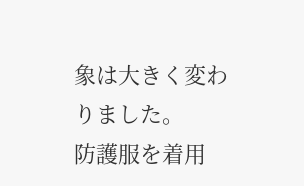象は大きく変わりました。
防護服を着用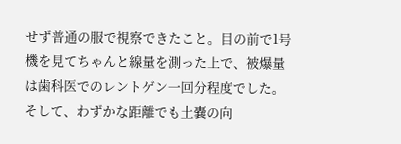せず普通の服で視察できたこと。目の前で1号機を見てちゃんと線量を測った上で、被爆量は歯科医でのレントゲン一回分程度でした。そして、わずかな距離でも土嚢の向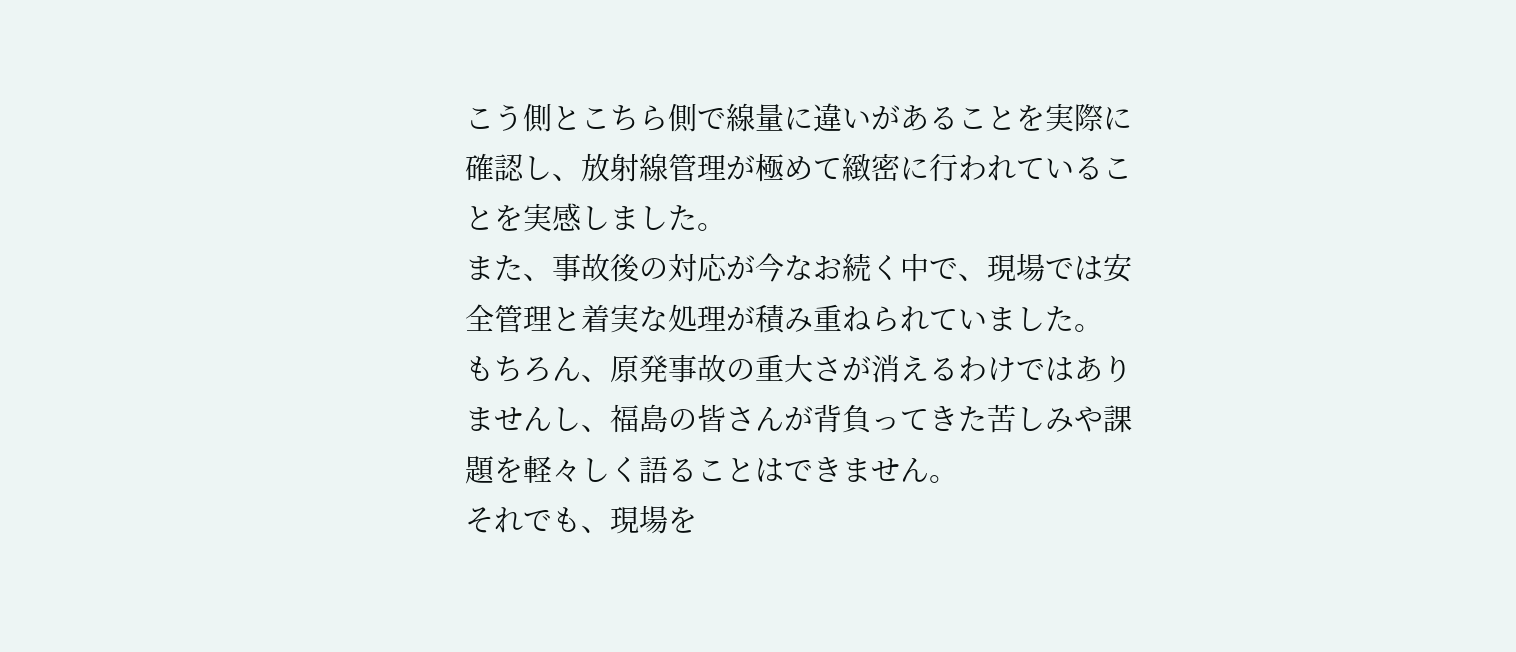こう側とこちら側で線量に違いがあることを実際に確認し、放射線管理が極めて緻密に行われていることを実感しました。
また、事故後の対応が今なお続く中で、現場では安全管理と着実な処理が積み重ねられていました。
もちろん、原発事故の重大さが消えるわけではありませんし、福島の皆さんが背負ってきた苦しみや課題を軽々しく語ることはできません。
それでも、現場を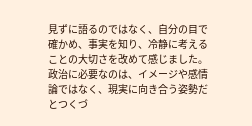見ずに語るのではなく、自分の目で確かめ、事実を知り、冷静に考えることの大切さを改めて感じました。
政治に必要なのは、イメージや感情論ではなく、現実に向き合う姿勢だとつくづ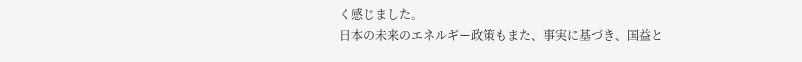く感じました。
日本の未来のエネルギー政策もまた、事実に基づき、国益と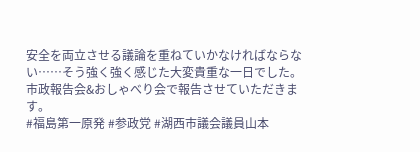安全を両立させる議論を重ねていかなければならない……そう強く強く感じた大変貴重な一日でした。
市政報告会&おしゃべり会で報告させていただきます。
#福島第一原発 #参政党 #湖西市議会議員山本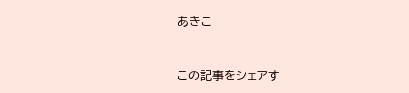あきこ


この記事をシェアす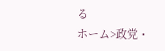る
ホーム>政党・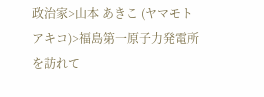政治家>山本 あきこ (ヤマモト アキコ)>福島第一原子力発電所を訪れて